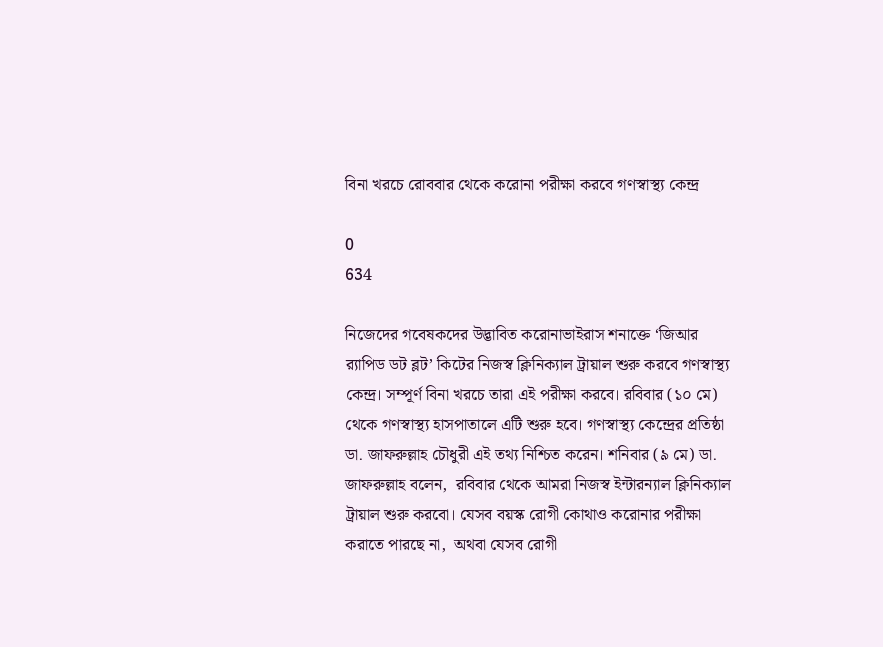বিনা খরচে রোববার থেকে করোনা পরীক্ষা করবে গণস্বাস্থ্য কেন্দ্র

0
634

নিজেদের গবেষকদের উদ্ভাবিত করোনাভাইরাস শনাক্তে ‘জিআর র‌্যাপিড ডট ব্লট’ কিটের নিজস্ব ক্লিনিক্যাল ট্রায়াল শুরু করবে গণস্বাস্থ্য কেন্দ্র। সম্পূর্ণ বিনা খরচে তারা এই পরীক্ষা করবে। রবিবার (১০ মে) থেকে গণস্বাস্থ্য হাসপাতালে এটি শুরু হবে। গণস্বাস্থ্য কেন্দ্রের প্রতিষ্ঠা ডা. জাফরুল্লাহ চৌধুরী এই তথ্য নিশ্চিত করেন। শনিবার (৯ মে) ডা. জাফরুল্লাহ বলেন,  রবিবার থেকে আমরা নিজস্ব ইন্টারন্যাল ক্লিনিক্যাল ট্রায়াল শুরু করবো। যেসব বয়স্ক রোগী কোথাও করোনার পরীক্ষা করাতে পারছে না,  অথবা যেসব রোগী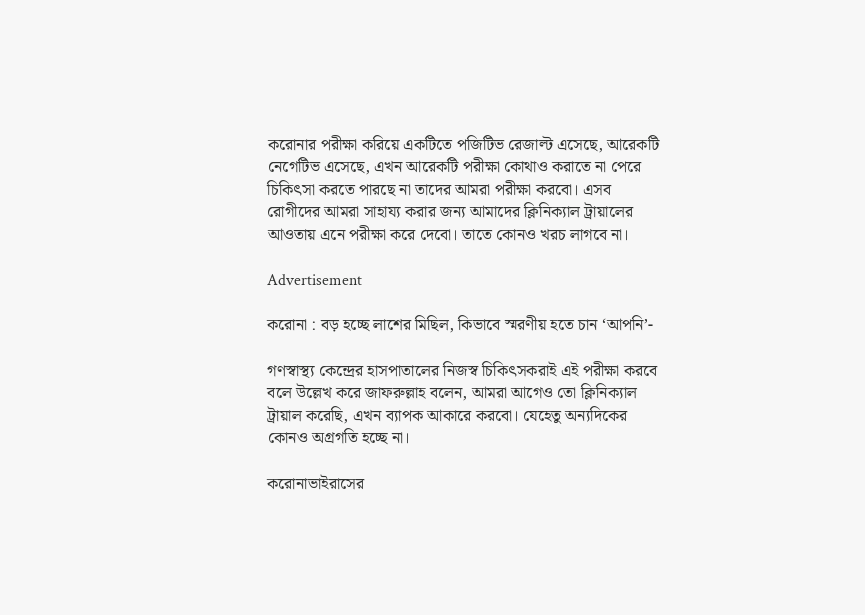করোনার পরীক্ষা করিয়ে একটিতে পজিটিভ রেজাল্ট এসেছে, আরেকটি নেগেটিভ এসেছে, এখন আরেকটি পরীক্ষা কোথাও করাতে না পেরে চিকিৎসা করতে পারছে না তাদের আমরা পরীক্ষা করবো। এসব রোগীদের আমরা সাহায্য করার জন্য আমাদের ক্লিনিক্যাল ট্রায়ালের আওতায় এনে পরীক্ষা করে দেবো। তাতে কোনও খরচ লাগবে না।

Advertisement

করোনা : বড় হচ্ছে লাশের মিছিল, কিভাবে স্মরণীয় হতে চান ‘আপনি’-

গণস্বাস্থ্য কেন্দ্রের হাসপাতালের নিজস্ব চিকিৎসকরাই এই পরীক্ষা করবে বলে উল্লেখ করে জাফরুল্লাহ বলেন, আমরা আগেও তো ক্লিনিক্যাল ট্রায়াল করেছি, এখন ব্যাপক আকারে করবো। যেহেতু অন্যদিকের কোনও অগ্রগতি হচ্ছে না।

করোনাভাইরাসের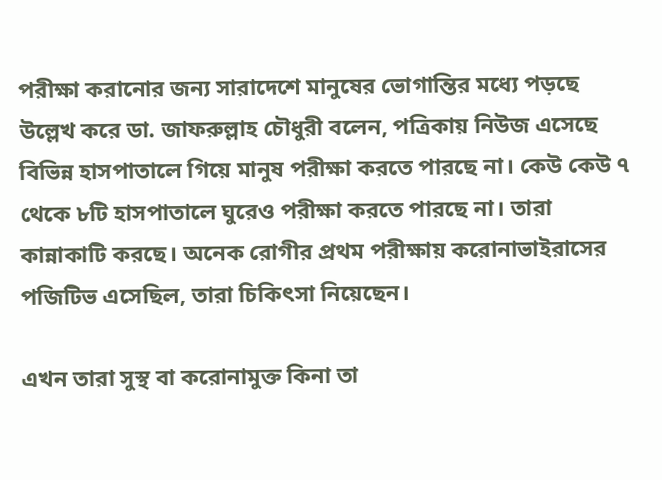পরীক্ষা করানোর জন্য সারাদেশে মানুষের ভোগান্তির মধ্যে পড়ছে উল্লেখ করে ডা. জাফরুল্লাহ চৌধুরী বলেন, পত্রিকায় নিউজ এসেছে বিভিন্ন হাসপাতালে গিয়ে মানুষ পরীক্ষা করতে পারছে না। কেউ কেউ ৭ থেকে ৮টি হাসপাতালে ঘুরেও পরীক্ষা করতে পারছে না। তারা কান্নাকাটি করছে। অনেক রোগীর প্রথম পরীক্ষায় করোনাভাইরাসের পজিটিভ এসেছিল, তারা চিকিৎসা নিয়েছেন।

এখন তারা সুস্থ বা করোনামুক্ত কিনা তা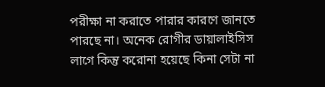পরীক্ষা না করাতে পারার কারণে জানতে পারছে না। অনেক রোগীর ডায়ালাইসিস লাগে কিন্তু করোনা হয়েছে কিনা সেটা না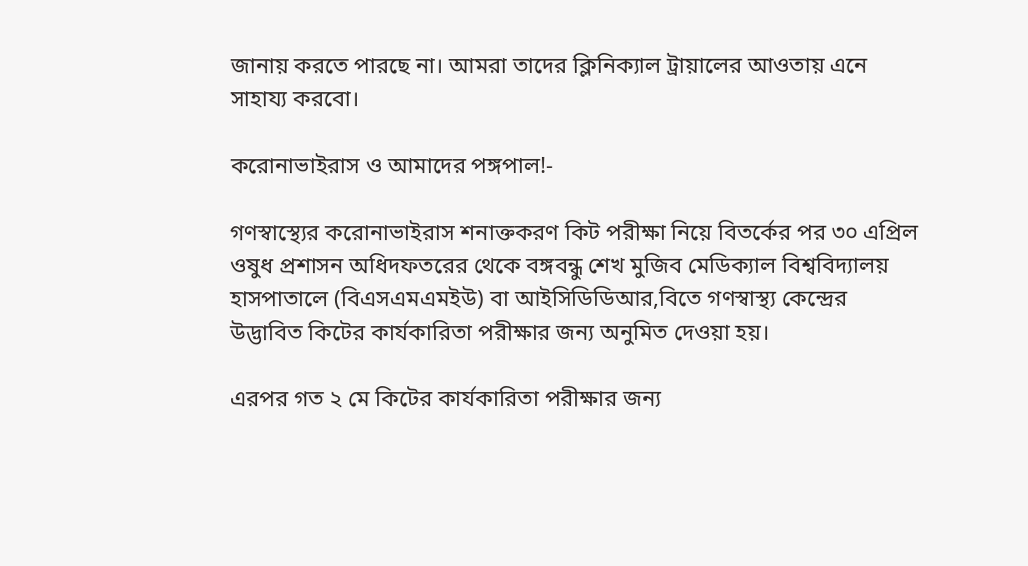জানায় করতে পারছে না। আমরা তাদের ক্লিনিক্যাল ট্রায়ালের আওতায় এনে সাহায্য করবো।

করোনাভাইরাস ও আমাদের পঙ্গপাল!-

গণস্বাস্থ্যের করোনাভাইরাস শনাক্তকরণ কিট পরীক্ষা নিয়ে বিতর্কের পর ৩০ এপ্রিল ওষুধ প্রশাসন অধিদফতরের থেকে বঙ্গবন্ধু শেখ মুজিব মেডিক্যাল বিশ্ববিদ্যালয় হাসপাতালে (বিএসএমএমইউ) বা আইসিডিডিআর,বিতে গণস্বাস্থ্য কেন্দ্রের উদ্ভাবিত কিটের কার্যকারিতা পরীক্ষার জন্য অনুমিত দেওয়া হয়।

এরপর গত ২ মে কিটের কার্যকারিতা পরীক্ষার জন্য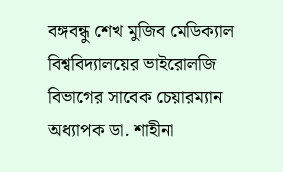বঙ্গবন্ধু শেখ মুজিব মেডিক্যাল বিশ্ববিদ্যালয়ের ভাইরোলজি বিভাগের সাবেক চেয়ারম্যান অধ্যাপক ডা. শাহীনা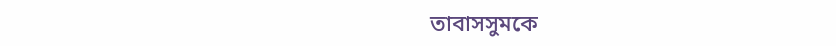তাবাসসুমকে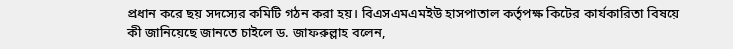প্রধান করে ছয় সদস্যের কমিটি গঠন করা হয়। বিএসএমএমইউ হাসপাতাল কর্তৃপক্ষ কিটের কার্যকারিতা বিষয়ে কী জানিয়েছে জানতে চাইলে ড. জাফরুল্লাহ বলেন,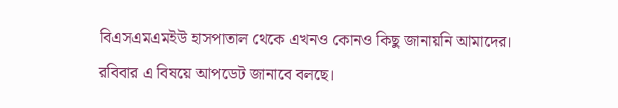বিএসএমএমইউ হাসপাতাল থেকে এখনও কোনও কিছু জানায়নি আমাদের। রবিবার এ বিষয়ে আপডেট জানাবে বলছে।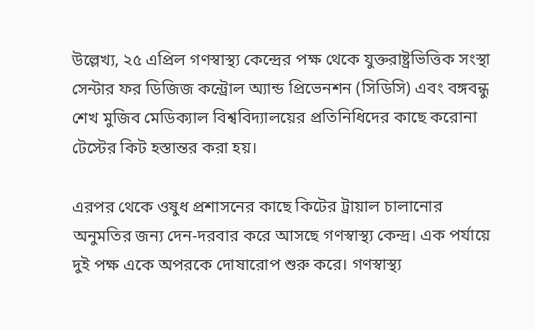উল্লেখ্য, ২৫ এপ্রিল গণস্বাস্থ্য কেন্দ্রের পক্ষ থেকে যুক্তরাষ্ট্রভিত্তিক সংস্থা সেন্টার ফর ডিজিজ কন্ট্রোল অ্যান্ড প্রিভেনশন (সিডিসি) এবং বঙ্গবন্ধু শেখ মুজিব মেডিক্যাল বিশ্ববিদ্যালয়ের প্রতিনিধিদের কাছে করোনা টেস্টের কিট হস্তান্তর করা হয়।

এরপর থেকে ওষুধ প্রশাসনের কাছে কিটের ট্রায়াল চালানোর অনুমতির জন্য দেন-দরবার করে আসছে গণস্বাস্থ্য কেন্দ্র। এক পর্যায়ে দুই পক্ষ একে অপরকে দোষারোপ শুরু করে। গণস্বাস্থ্য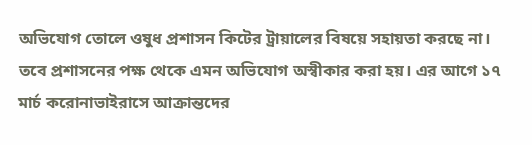অভিযোগ তোলে ওষুধ প্রশাসন কিটের ট্রায়ালের বিষয়ে সহায়তা করছে না। তবে প্রশাসনের পক্ষ থেকে এমন অভিযোগ অস্বীকার করা হয়। এর আগে ১৭ মার্চ করোনাভাইরাসে আক্রান্তদের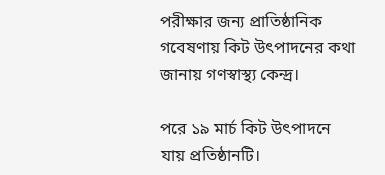পরীক্ষার জন্য প্রাতিষ্ঠানিক গবেষণায় কিট উৎপাদনের কথা জানায় গণস্বাস্থ্য কেন্দ্র।

পরে ১৯ মার্চ কিট উৎপাদনে যায় প্রতিষ্ঠানটি।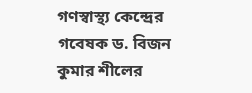গণস্বাস্থ্য কেন্দ্রের গবেষক ড. বিজন কুমার শীলের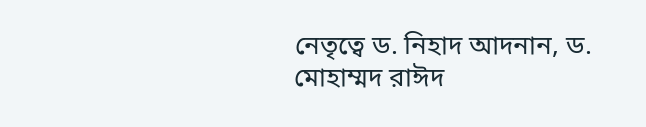নেতৃত্বে ড. নিহাদ আদনান, ড. মোহাম্মদ রাঈদ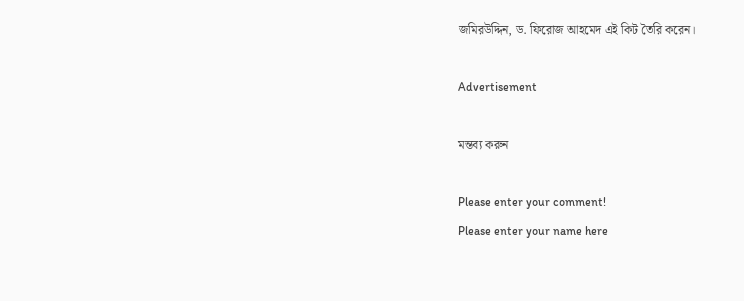জমিরউদ্দিন, ড. ফিরোজ আহমেদ এই কিট তৈরি করেন।

Advertisement

মন্তব্য করুন

Please enter your comment!
Please enter your name here